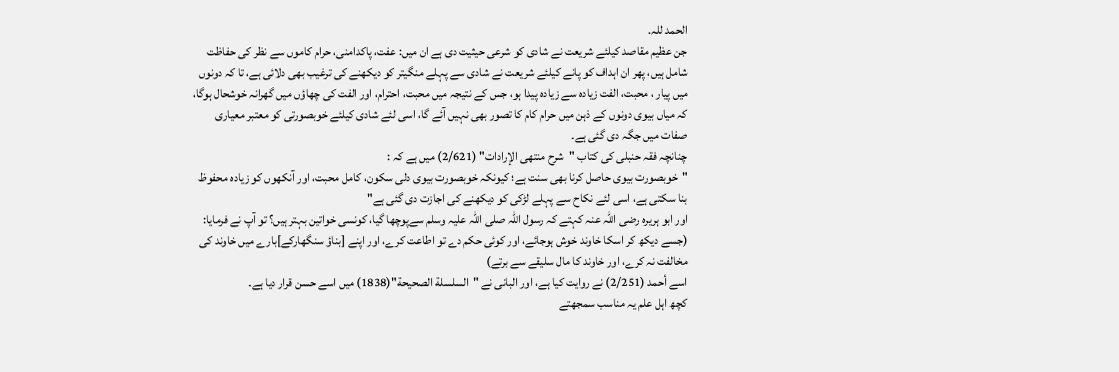الحمد للہ.
جن عظیم مقاصد کیلئے شریعت نے شادی کو شرعی حیثیت دی ہے ان میں: عفت، پاکدامنی، حرام کاموں سے نظر کی حفاظت شامل ہیں، پھر ان اہداف کو پانے کیلئے شریعت نے شادی سے پہلے منگیتر کو دیکھنے کی ترغیب بھی دلائی ہے، تا کہ دونوں میں پیار ، محبت، الفت زیادہ سے زیادہ پیدا ہو، جس کے نتیجہ میں محبت، احترام، اور الفت کی چھاؤں میں گھرانہ خوشحال ہوگا، کہ میاں بیوی دونوں کے ذہن میں حرام کام کا تصور بھی نہیں آئے گا، اسی لئے شادی کیلئے خوبصورتی کو معتبر معیاری صفات میں جگہ دی گئی ہے۔
چنانچہ فقہ حنبلی کی کتاب "شرح منتهى الإرادات" (2/621) میں ہے کہ :
"خوبصورت بیوی حاصل کرنا بھی سنت ہے؛ کیونکہ خوبصورت بیوی دلی سکون، کامل محبت، اور آنکھوں کو زیادہ محفوظ بنا سکتی ہے، اسی لئے نکاح سے پہلے لڑکی کو دیکھنے کی اجازت دی گئی ہے"
اور ابو ہریرہ رضی اللہ عنہ کہتے کہ رسول اللہ صلی اللہ علیہ وسلم سےپوچھا گیا، کونسی خواتین بہتر ہیں؟ تو آپ نے فرمایا: (جسے دیکھ کر اسکا خاوند خوش ہوجائے، اور کوئی حکم دے تو اطاعت کرے، اور اپنے [بناؤ سنگھارکے]بارے میں خاوند کی مخالفت نہ کرے، اور خاوند کا مال سلیقے سے برتے)
اسے أحمد (2/251) نے روایت کیا ہے، اور البانی نے "السلسلة الصحيحة"(1838) میں اسے حسن قرار دیا ہے۔
کچھ اہل علم یہ مناسب سمجھتے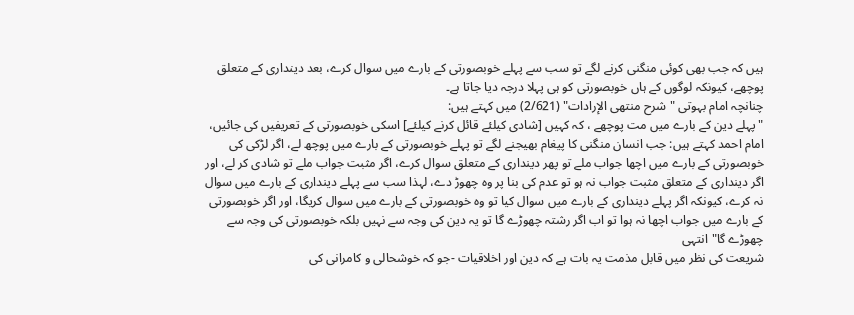ہیں کہ جب بھی کوئی منگنی کرنے لگے تو سب سے پہلے خوبصورتی کے بارے میں سوال کرے، بعد دینداری کے متعلق پوچھے، کیونکہ لوگوں کے ہاں خوبصورتی کو ہی پہلا درجہ دیا جاتا ہے۔
چنانچہ امام بہوتی "شرح منتهى الإرادات" (2/621) میں کہتے ہیں:
"پہلے دین کے بارے میں مت پوچھے ، کہ کہیں [شادی کیلئے قائل کرنے کیلئے] اسکی خوبصورتی کے تعریفیں کی جائیں، امام احمد کہتے ہیں: جب انسان منگنی کا پیغام بھیجنے لگے تو پہلے خوبصورتی کے بارے میں پوچھ لے، اگر لڑکی کی خوبصورتی کے بارے میں اچھا جواب ملے تو پھر دینداری کے متعلق سوال کرے، اگر مثبت جواب ملے تو شادی کر لے، اور اگر دینداری کے متعلق مثبت جواب نہ ہو تو عدم کی بنا پر وہ چھوڑ دے، لہذا سب سے پہلے دینداری کے بارے میں سوال نہ کرے، کیونکہ اگر پہلے دینداری کے بارے میں سوال کیا تو وہ خوبصورتی کے بارے میں سوال کریگا، اور اگر خوبصورتی کے بارے میں جواب اچھا نہ ہوا تو اب اگر رشتہ چھوڑے گا تو یہ دین کی وجہ سے نہیں بلکہ خوبصورتی کی وجہ سے چھوڑے گا"انتہی
شریعت کی نظر میں قابل مذمت یہ بات ہے کہ دین اور اخلاقیات -جو کہ خوشحالی و کامرانی کی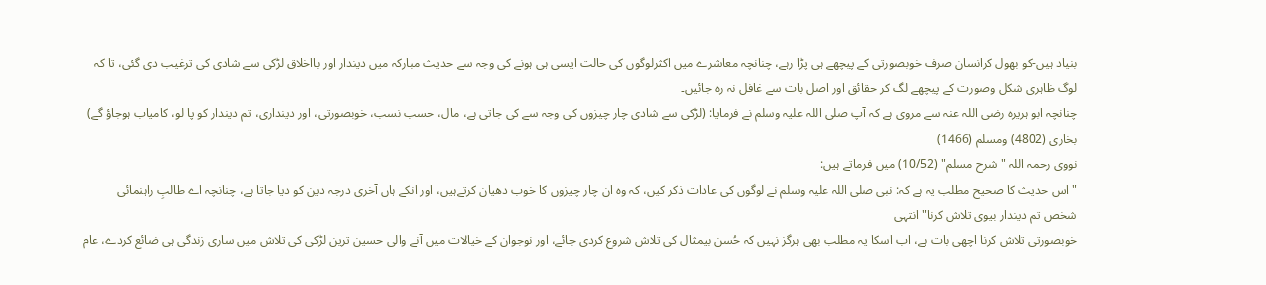بنیاد ہیں-کو بھول کرانسان صرف خوبصورتی کے پیچھے ہی پڑا رہے، چنانچہ معاشرے میں اکثرلوگوں کی حالت ایسی ہی ہونے کی وجہ سے حدیث مبارکہ میں دیندار اور بااخلاق لڑکی سے شادی کی ترغیب دی گئی، تا کہ لوگ ظاہری شکل وصورت کے پیچھے لگ کر حقائق اور اصل بات سے غافل نہ رہ جائیں۔
چنانچہ ابو ہریرہ رضی اللہ عنہ سے مروی ہے کہ آپ صلی اللہ علیہ وسلم نے فرمایا: (لڑکی سے شادی چار چیزوں کی وجہ سے کی جاتی ہے، مال، حسب نسب، خوبصورتی، اور دینداری، تم دیندار کو پا لو، کامیاب ہوجاؤ گے)
بخاری (4802) ومسلم (1466)
نووی رحمہ اللہ "شرح مسلم" (10/52) میں فرماتے ہیں:
"اس حدیث کا صحیح مطلب یہ ہے کہ: نبی صلی اللہ علیہ وسلم نے لوگوں کی عادات ذکر کیں، کہ وہ ان چار چیزوں کا خوب دھیان کرتےہیں، اور انکے ہاں آخری درجہ دین کو دیا جاتا ہے، چنانچہ اے طالبِ راہنمائی شخص تم دیندار بیوی تلاش کرنا"انتہی
خوبصورتی تلاش کرنا اچھی بات ہے، اب اسکا یہ مطلب بھی ہرگز نہیں کہ حُسن بیمثال کی تلاش شروع کردی جائے، اور نوجوان کے خیالات میں آنے والی حسین ترین لڑکی کی تلاش میں ساری زندگی ہی ضائع کردے، عام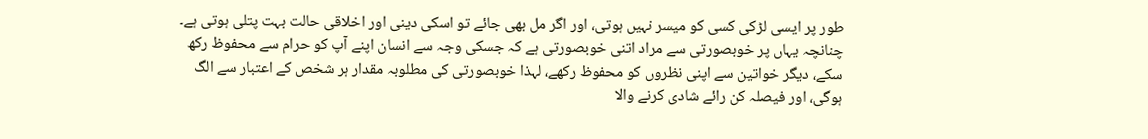طور پر ایسی لڑکی کسی کو میسر نہیں ہوتی، اور اگر مل بھی جائے تو اسکی دینی اور اخلاقی حالت بہت پتلی ہوتی ہے۔
چنانچہ یہاں پر خوبصورتی سے مراد اتنی خوبصورتی ہے کہ جسکی وجہ سے انسان اپنے آپ کو حرام سے محفوظ رکھ سکے، دیگر خواتین سے اپنی نظروں کو محفوظ رکھے، لہذا خوبصورتی کی مطلوبہ مقدار ہر شخص کے اعتبار سے الگ ہوگی، اور فیصلہ کن رائے شادی کرنے والا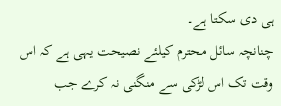ہی دی سکتا ہے۔
چنانچہ سائل محترم کیلئے نصیحت یہی ہے کہ اس وقت تک اس لڑکی سے منگنی نہ کرے جب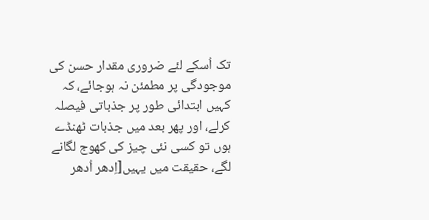تک اُسکے لئے ضروری مقدار حسن کی موجودگی پر مطمئن نہ ہوجائے، کہ کہیں ابتدائی طور پر جذباتی فیصلہ کرلے، اور پھر بعد میں جذبات ٹھنڈے ہوں تو کسی نئی چیز کی کھوج لگانے لگے، حقیقت میں یہیں[اِدھر اُدھر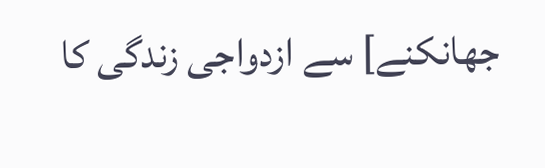جھانکنے] سے ازدواجی زندگی کا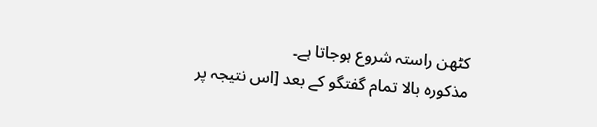کٹھن راستہ شروع ہوجاتا ہے۔
مذکورہ بالا تمام گفتگو کے بعد [اس نتیجہ پر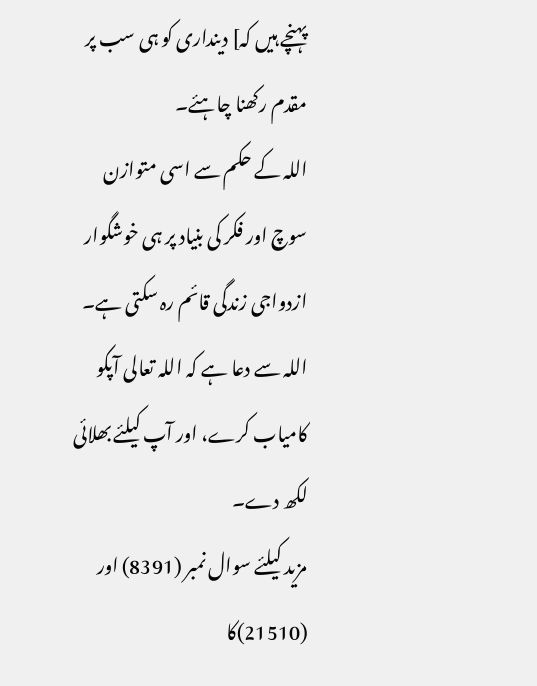پہنچے ہیں کہ] دینداری کو ہی سب پر مقدم رکھنا چاہئے۔
اللہ کے حکم سے اسی متوازن سوچ اور فکر کی بنیاد پر ہی خوشگوار ازدواجی زندگی قائم رہ سکتی ہے۔
اللہ سے دعا ہے کہ اللہ تعالی آپکو کامیاب کرے، اور آپ کیلئے بھلائی لکھ دے۔
مزید کیلئے سوال نمبر (8391) اور (21510)کا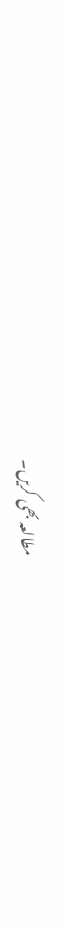مطالعہ بھی کریں۔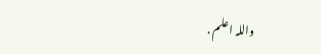واللہ اعلم .